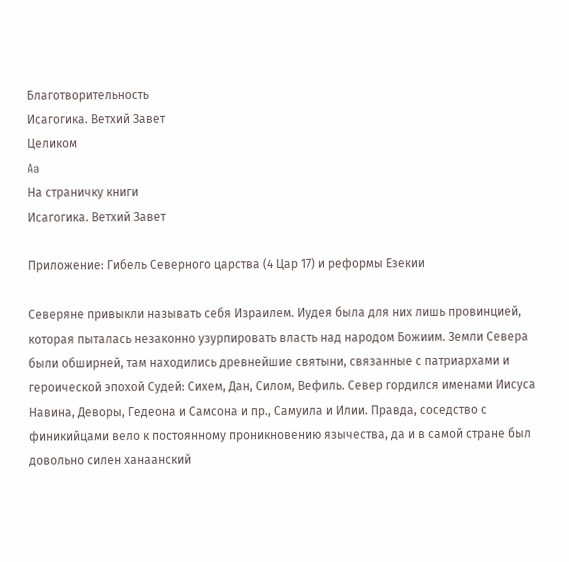Благотворительность
Исагогика. Ветхий Завет
Целиком
Aa
На страничку книги
Исагогика. Ветхий Завет

Приложение: Гибель Северного царства (4 Цар 17) и реформы Езекии

Северяне привыкли называть себя Израилем. Иудея была для них лишь провинцией, которая пыталась незаконно узурпировать власть над народом Божиим. Земли Севера были обширней, там находились древнейшие святыни, связанные с патриархами и героической эпохой Судей: Сихем, Дан, Силом, Вефиль. Север гордился именами Иисуса Навина, Деворы, Гедеона и Самсона и пр., Самуила и Илии. Правда, соседство с финикийцами вело к постоянному проникновению язычества, да и в самой стране был довольно силен ханаанский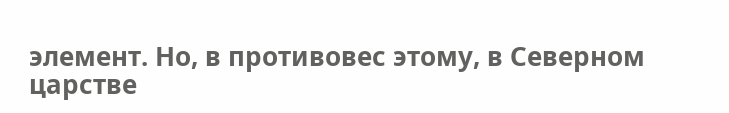элемент. Но, в противовес этому, в Северном царстве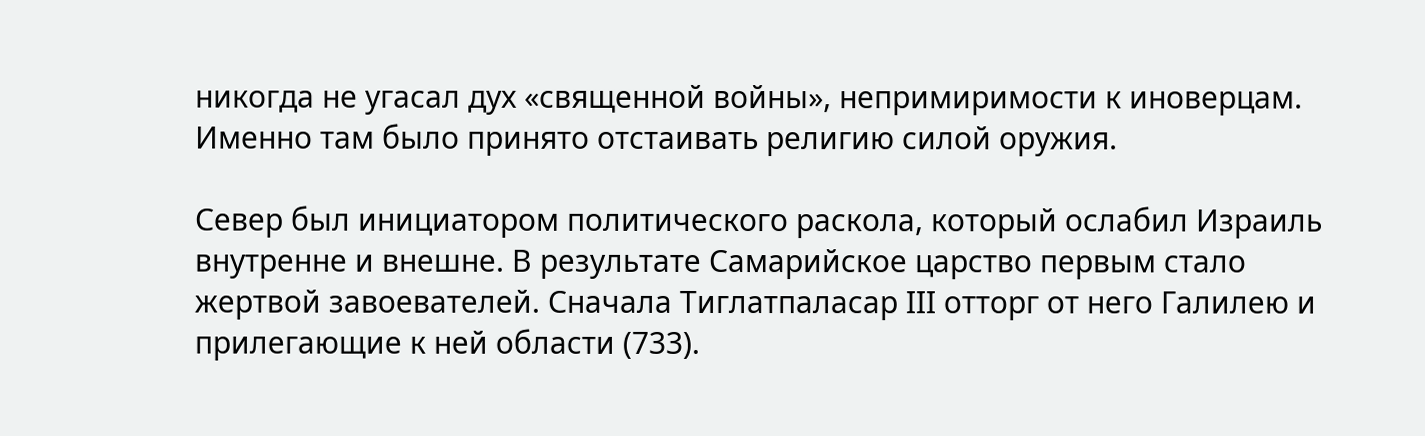никогда не угасал дух «священной войны», непримиримости к иноверцам. Именно там было принято отстаивать религию силой оружия.

Север был инициатором политического раскола, который ослабил Израиль внутренне и внешне. В результате Самарийское царство первым стало жертвой завоевателей. Сначала Тиглатпаласар III отторг от него Галилею и прилегающие к ней области (733).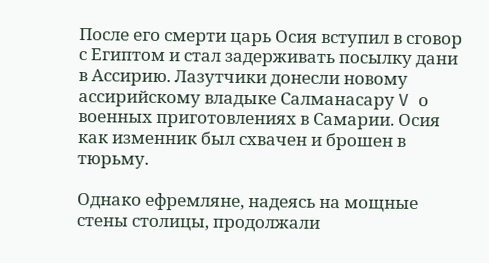После его смерти царь Осия вступил в сговор с Египтом и стал задерживать посылку дани в Ассирию. Лазутчики донесли новому ассирийскому владыке Салманасару V о военных приготовлениях в Самарии. Осия как изменник был схвачен и брошен в тюрьму.

Однако ефремляне, надеясь на мощные стены столицы, продолжали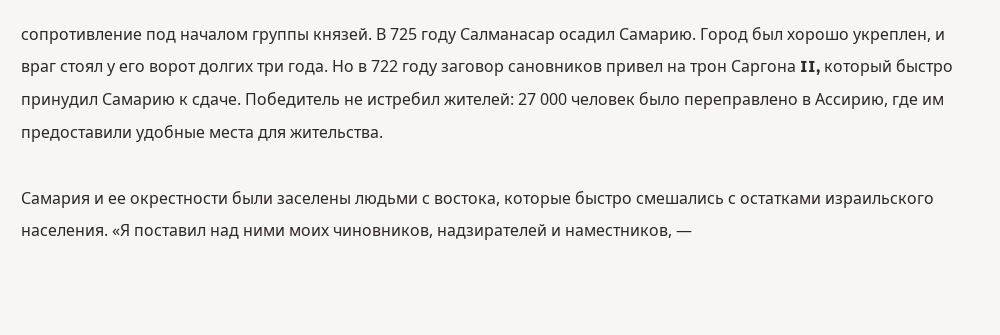сопротивление под началом группы князей. В 725 году Салманасар осадил Самарию. Город был хорошо укреплен, и враг стоял у его ворот долгих три года. Но в 722 году заговор сановников привел на трон Саргона II, который быстро принудил Самарию к сдаче. Победитель не истребил жителей: 27 000 человек было переправлено в Ассирию, где им предоставили удобные места для жительства.

Самария и ее окрестности были заселены людьми с востока, которые быстро смешались с остатками израильского населения. «Я поставил над ними моих чиновников, надзирателей и наместников, —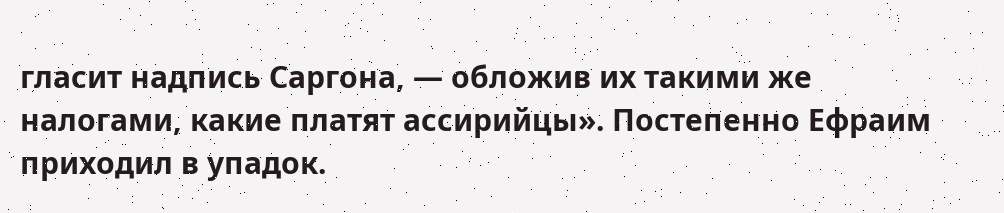гласит надпись Саргона, — обложив их такими же налогами, какие платят ассирийцы». Постепенно Ефраим приходил в упадок.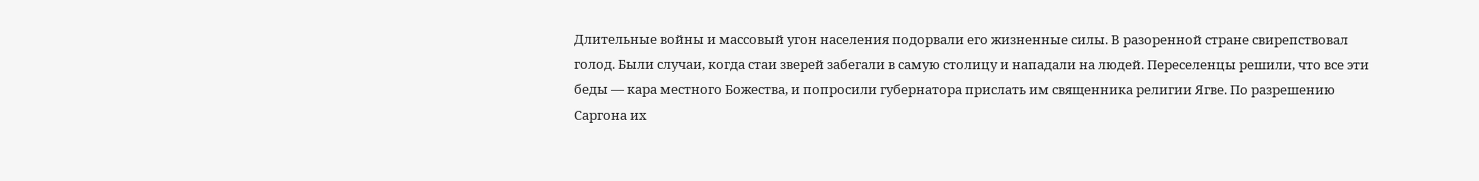Длительные войны и массовый угон населения подорвали его жизненные силы. В разоренной стране свирепствовал голод. Были случаи, когда стаи зверей забегали в самую столицу и нападали на людей. Переселенцы решили, что все эти беды — кара местного Божества, и попросили губернатора прислать им священника религии Ягве. По разрешению Саргона их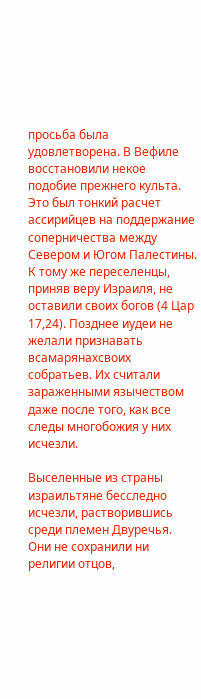просьба была удовлетворена. В Вефиле восстановили некое подобие прежнего культа. Это был тонкий расчет ассирийцев на поддержание соперничества между Севером и Югом Палестины. К тому же переселенцы, приняв веру Израиля, не оставили своих богов (4 Цар 17,24). Позднее иудеи не желали признавать всамарянахсвоих собратьев. Их считали зараженными язычеством даже после того, как все следы многобожия у них исчезли.

Выселенные из страны израильтяне бесследно исчезли, растворившись среди племен Двуречья. Они не сохранили ни религии отцов,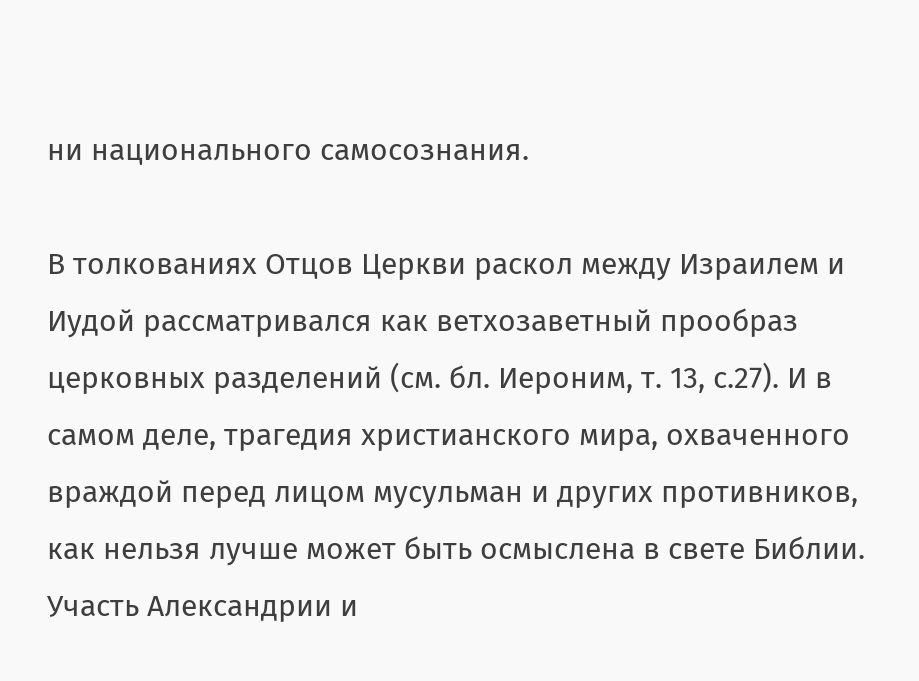ни национального самосознания.

В толкованиях Отцов Церкви раскол между Израилем и Иудой рассматривался как ветхозаветный прообраз церковных разделений (см. бл. Иероним, т. 13, с.27). И в самом деле, трагедия христианского мира, охваченного враждой перед лицом мусульман и других противников, как нельзя лучше может быть осмыслена в свете Библии. Участь Александрии и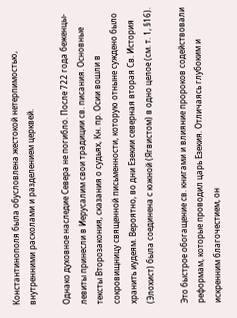Константинополя была обусловлена жестокой нетерпимостью, внутренними расколами и разделением церквей.

Однако духовное наследие Севера не погибло. После 722 года беженцы-левиты принесли в Иерусалим свои традиции св. писания. Основные тексты Второзакония, сказания о судьях, Кн. пр. Осии вошли в сокровищницу священной письменности, которую отныне суждено было хранить иудеям. Вероятно, во дни Езекии северная вторая Св. История (Элохист) была соединена с южной (Ягвистом) в одно целое (см. т. 1, §16).

Это быстрое обогащение св. книгами и влияние пророков содействовали реформам, которые проводил царь Езекия. Отличаясь глубоким и искренним благочестием, он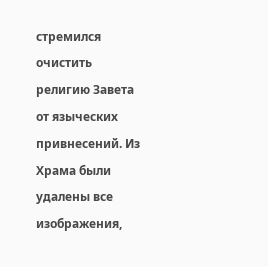стремился очистить религию Завета от языческих привнесений. Из Храма были удалены все изображения,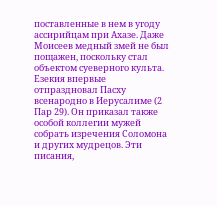поставленные в нем в угоду ассирийцам при Ахазе. Даже Моисеев медный змей не был пощажен, поскольку стал объектом суеверного культа. Езекия впервые отпраздновал Пасху всенародно в Иерусалиме (2 Пар 29). Он приказал также особой коллегии мужей собрать изречения Соломона и других мудрецов. Эти писания,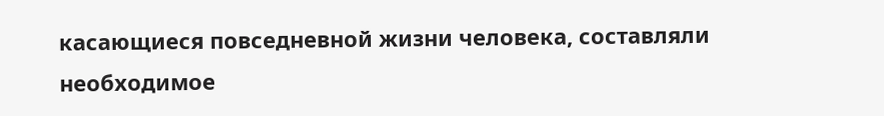касающиеся повседневной жизни человека, составляли необходимое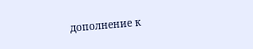дополнение к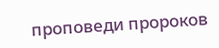проповеди пророков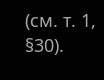(см. т. 1, §30).